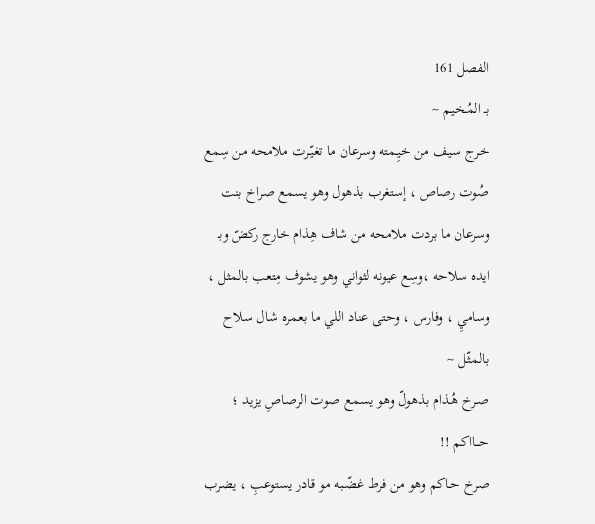الفصل 161
بـ المُـخيـم ~
خـرج سيـف من خيِـمته وسرعان ما تغيّـرت ملامحه من سِمع صُوت رصاص ، إستغرب بذهول وهو يسمع صراخ بنت وسرعان ما بردت ملامحه من شاف هِذام خارج ركضّ وبـ ايده سلاحه ،وسِع عيونه لثواني وهو يشوف مِتعب بالمثل ، وساميِ ، وفارس ، وحتى عناد اللي ما بعمره شال سلاح بالمثّـل ~
صـرخ هُـذام بذهولّ وهو يسمع صوت الرصاصِ يزيد ؛ حـــااكم !!
صرخ حـاكم وهو من فرط غضّـبه مو قادر يستوعبِ ، يضرب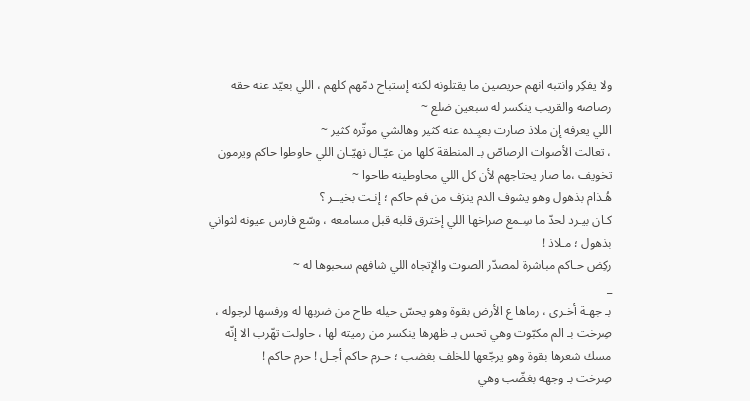ولا يفكِر وانتبه انهم حريصين ما يقتلونه لكنه إستباح دمّهم كلهم ، اللي بعيّد عنه حقه رصاصه والقريب ينكسر له سبعين ضلع ~
اللي يعرفه إن ملاذ صارت بعيِـده عنه كثير وهالشي موتّره كثير ~
، تعالت الأصوات الرصاصّ بـ المنطقة كلها من عيّـال نهيّـان اللي حاوطوا حاكم ويرمون تخويف ،ما صار يحتاجهم لأن كل اللي محاوطينه طاحوا ~
هُـذام بذهول وهو يشوف الدم ينزف من فم حاكم ؛ إنـت بخيــر ؟
كـان بيـرد لحدّ ما سِـمع صراخها اللي إخترق قلبه قبل مسامعه ، وسّع فارس عيونه لثواني بذهول ؛ مـلاذ !
ركِض حـاكم مباشرة لمصدّر الصوت والإتجاه اللي شافهم سحبوها له ~
_
بـ جهـة أخـرى ، رماها ع الأرض بقوة وهو يحسّ حيله طاح من ضربها له ورفسها لرجوله ، صِرخت بـ الم مكبّوت وهي تحس بـ ظهرها ينكسر من رميته لها ، حاولت تهّرب الا إنّه مسك شعرها بقوة وهو يرجّعها للخلف بغضب ؛ حـرم حاكم أجـل ! حرم حاكم !
صِرخت بـ وجهه بغضّب وهي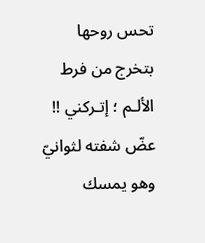تحس روحها بتخرج من فرط الألـم ؛ إتـركني !!
عضّ شفته لثوانيّ وهو يمسك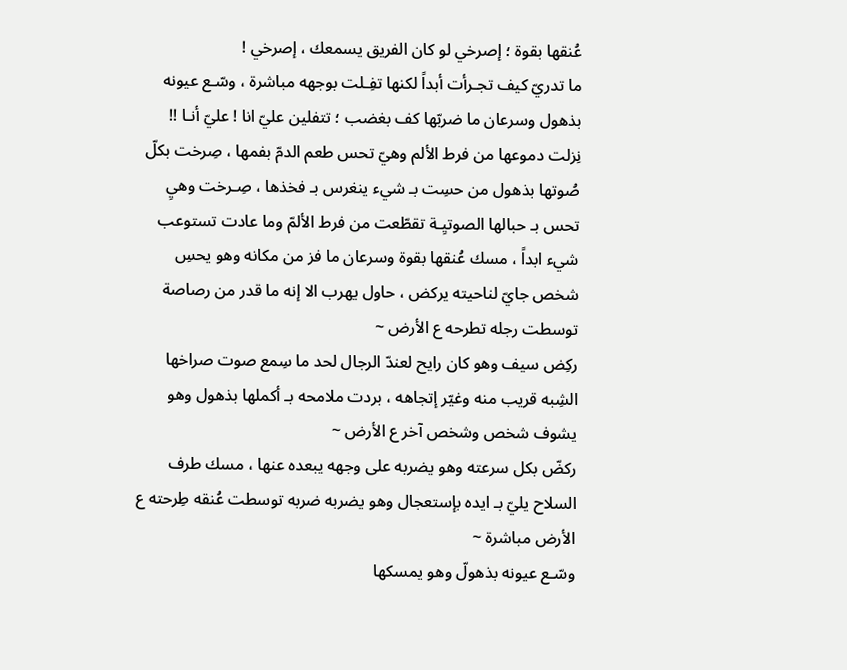عُنقها بقوة ؛ إصرخي لو كان الفريق يسمعك ، إصرخي !
ما تدريّ كيف تجـرأت أبداً لكنها تفِـلت بوجهه مباشرة ، وسّـع عيونه بذهول وسرعان ما ضربّها كف بغضب ؛ تتفلين عليّ انا ! عليّ أنـا !!
نِزلت دموعها من فرط الألم وهيّ تحس طعم الدمّ بفمها ، صِرخت بكلّ صُوتها بذهول من حسِت بـ شيء ينغرس بـ فخذها ، صِـرخت وهيِ تحس بـ حبالها الصوتيِـة تقطّعت من فرط الألمّ وما عادت تستوعب شيء ابداً ، مسك عُنقها بقوة وسرعان ما فز من مكانه وهو يحسِ شخص جايّ لناحيته يركض ، حاول يهرب الا إنه ما قدر من رصاصة توسطت رجله تطرحه ع الأرض ~
ركِض سيف وهو كان رايح لعندّ الرجال لحد ما سِمع صوت صراخها الشِبه قريب منه وغيّر إتجاهه ، بردت ملامحه بـ أكملها بذهول وهو يشوف شخص وشخص آخر ع الأرض ~
ركضّ بكل سرعته وهو يضربه على وجهه يبعده عنها ، مسك طرف السلاح يليّ بـ ايده بإستعجال وهو يضربه ضربه توسطت عُنقه طِرحته ع الأرض مباشرة ~
وسّـع عيونه بذهولّ وهو يمسكها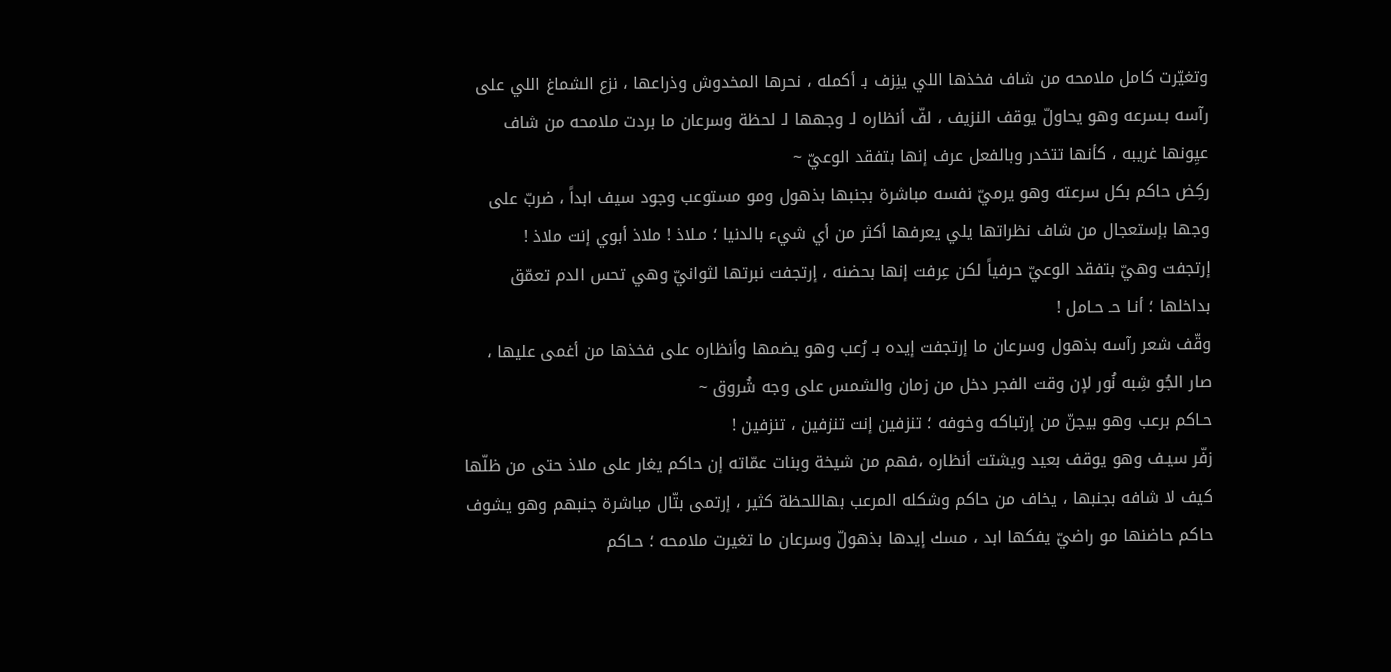وتغيّرت كامل ملامحه من شاف فخذها اللي ينِزف بـ أكمله ، نحرها المخدوش وذراعها ، نزع الشماغ اللي على رآسه بـسرعه وهو يحاولّ يوقف النزيف ، لفّ أنظاره لـ وجهها لـ لحظة وسرعان ما بردت ملامحه من شاف عيِونها غريبه ، كأنها تتخدر وبالفعل عرف إنها بتفقد الوعيّ ~
ركِض حاكم بكل سرعته وهو يرميّ نفسه مباشرة بجنبها بذهول ومو مستوعب وجود سيف ابداً ، ضربّ على وجها بإستعجال من شاف نظراتها يلي يعرفها أكثر من أي شيء بالدنيا ؛ مـلاذ ! ملاذ أبوي إنت ملاذ !
إرتجفت وهيّ بتفقد الوعيّ حرفياً لكن عِرفت إنها بحضنه ، إرتجفت نبرتها لثوانيّ وهي تحس الدم تعمّق بداخلها ؛ أنـا حـ حـامل !
وقّف شعر رآسه بذهول وسرعان ما إرتجفت إيده بـ رُعب وهو يضمها وأنظاره على فخذها من أغمى عليها ، صار الجُو شِبه نُور لإن وقت الفجر دخل من زمان والشمس على وجه شُروق ~
حـاكم برعب وهو بيجنّ من إرتباكه وخوفه ؛ تنزفين إنت تنزفين ، تنزفين !
زفّر سيـف وهو يوقف بعيد ويشتت أنظاره ،فهم من شيخة وبنات عمّاته إن حاكم يغار على ملاذ حتى من ظلّها كيف لا شافه بجنبها ، يخاف من حاكم وشكله المرعب بهاللحظة كثير ، إرتمى بتّال مباشرة جنبهم وهو يشوف حاكم حاضنها مو راضيّ يفكها ابد ، مسك إيدها بذهولّ وسرعان ما تغيرت ملامحه ؛ حـاكم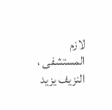لازم المستشفى ، النزيف يزيد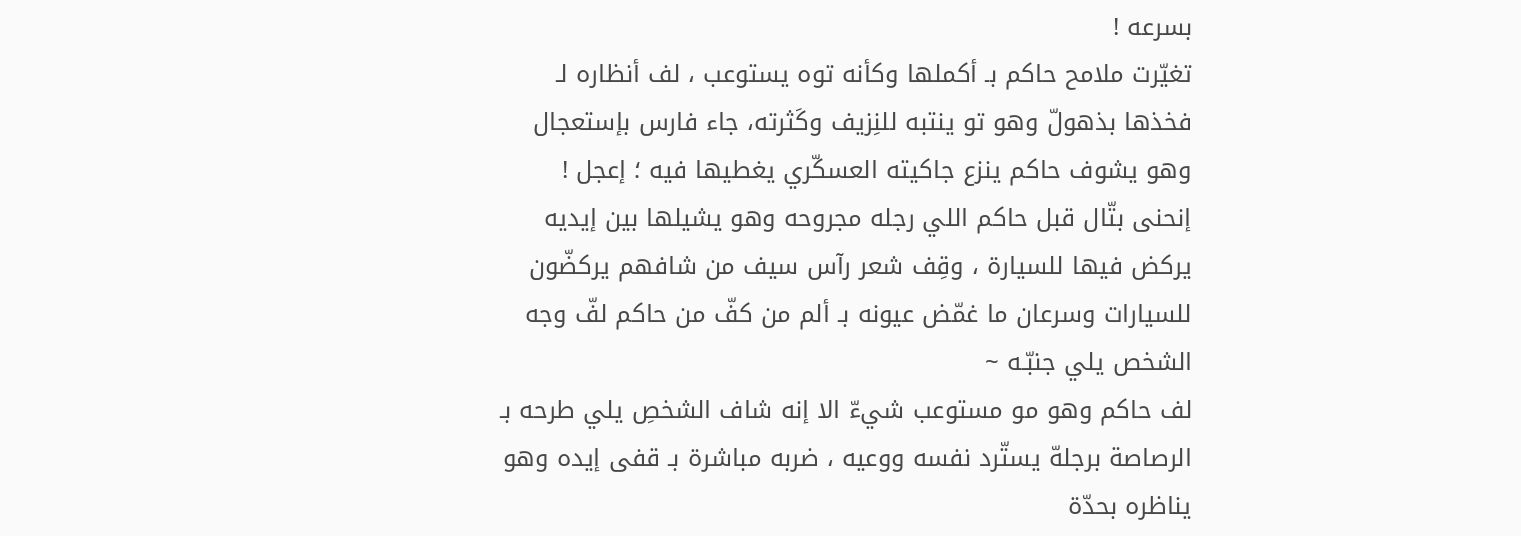بسرعه !
تغيّرت ملامح حاكم بـ أكملها وكأنه توه يستوعب ، لف أنظاره لـ فخذها بذهولّ وهو تو ينتبه للنِزيف وكَثرته، جاء فارس بإستعجال وهو يشوف حاكم ينزع جاكيته العسكّري يغطيها فيه ؛ إعجل !
إنحنى بتّال قبل حاكم اللي رجله مجروحه وهو يشيلها بين إيديه يركض فيها للسيارة ، وقِف شعر رآس سيف من شافهم يركضّون للسيارات وسرعان ما غمّض عيونه بـ ألم من كفّ من حاكم لفّ وجه الشخص يلي جنبّـه ~
لف حاكم وهو مو مستوعب شيءّ الا إنه شاف الشخصِ يلي طرحه بـ الرصاصة برجلهّ يستّرد نفسه ووعيه ، ضربه مباشرة بـ قفى إيده وهو يناظره بحدّة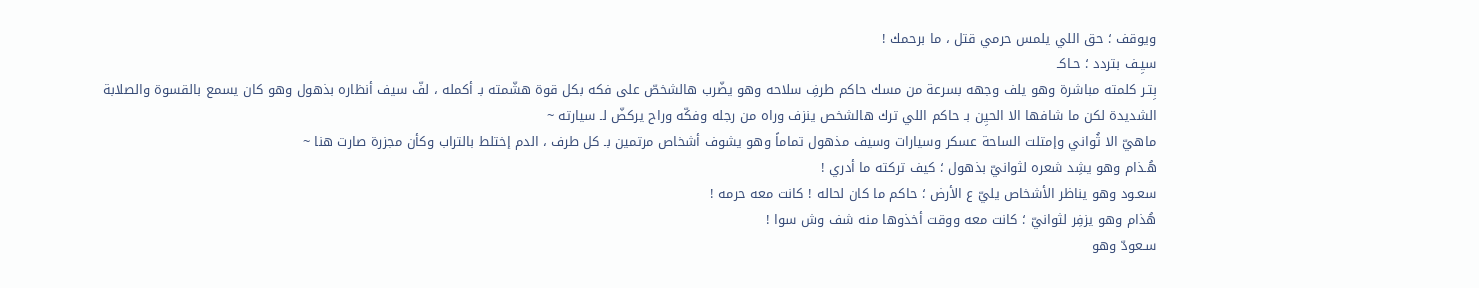ويوقف ؛ حق اللي يلمس حرمي قتل ، ما برحمك !
سيِـف بتردد ؛ حـاكـ
بِتـر كلمته مباشرة وهو يلف وجهه بسرعة من مسك حاكم طرفِ سلاحه وهو يضّرب هالشخصّ على فكه بكل قوة هشّمته بـ أكمله ، لفّ سيف أنظاره بذهول وهو كان يسمع بالقسوة والصلابة الشديدة لكن ما شافها الا الحيِن بـ حاكم اللي ترك هالشخص ينزف وراه من رجله وفكّه وراح يركضّ لـ سيارته ~
ماهيّ الا ثُواني وإمتلت الساحة عسكر وسيارات وسيف مذهول تماماً وهو يشوف أشخاص مرتمين بـ كل طرف ، الدم إختلط بالتراب وكأن مجزرة صارت هنا ~
هُـذام وهو يشِد شعره لثوانيّ بذهول ؛ كيف تركته ما أدري !
سعـود وهو يناظر الأشخاص يليّ ع الأرض ؛ حاكم ما كان لحاله ! كانت معه حرمه !
هُذام وهو يزفِر لثوانيّ ؛ كانت معه ووقت أخذوها منه شف وش سوا !
سـعودّ وهو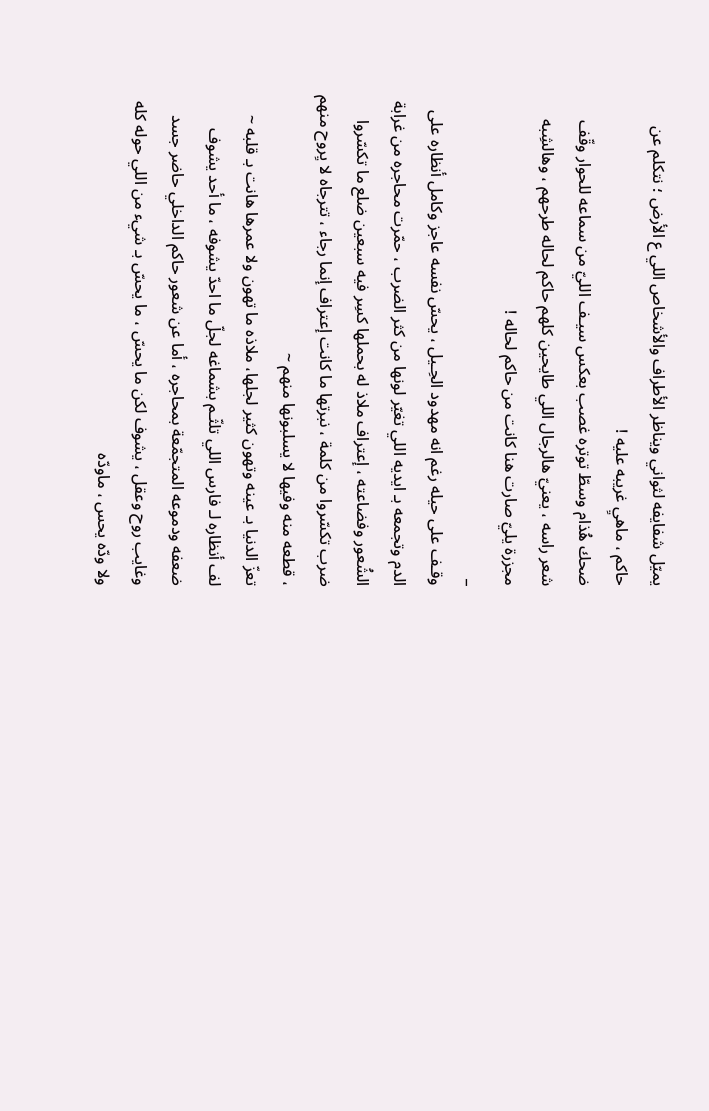يميّل شفايفه لثواني ويناظر الأطراف والأشخاص اللي ع الأرض ؛ نتكلم عن حاكم ، ماهيِ غريبه عليه !
ضحك هُذام وسطّ توتره غصب بعكس سيـف الليّ من سماعه للحوار وقّف شعر راسه ، يعنيّ هالرجال اللي طايحين كلهم حاكم لحاله طرحهم ، وهالشِبه مجزرة يليّ صارت هنا كانت من حاكم لحاله !
_
وقـف على حيله رغم انه مهدود الحِـيل ، يحسّ نفسه عاجز وكامل أنظاره على الدم وتجمعه بـ ايديه اللي تغيّر لونها من كثر الضرب ، حمّرت محاجره من غرابة الشُعور وفضاعته ، إعتراف ملاذ له بحملها كسِر فيه سبعين ضلع ما تكسّروا ضرب تكسّروا من كلمة ، نبرتها ما كانت إعتراف إنما رجاء ، تترجاه لا يِروح منهم ، قطعه منه وفيها لا يسلبونها منهم ~
تعزّ الدنيا بـ عينه وتهون كثير لجلها، ملاذه ما تهون ولا عمرها هانت بـ قلبه ~
لف أنظاره لـ فارس اللي تلثّـم بشماغه لجلّ ما احدّ يشوفه ، ما أحد يشوف ضعفه ودموعه المتجمّعة بمحاجره ، أما عن شعور حاكم الداخلي حاضر جسد وغايب روح وعقل ، يشوف لكن ما يحسّ ، ما يحسّ بـ شيء من اللي حوله كله ولا ودّه يحس ، ماودّه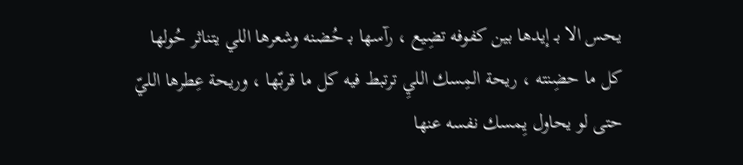يحس الا بـ إيدها بين كفوفه تضِيع ، رآسها بـ حُضنه وشعرها اللي يتناثر حُولها كل ما حضِنته ، ريحة المِسك الليِ ترتبط فيه كل ما قربّها ، وريحة عِطرها الليّ حتى لو يحاول يِمسك نفسه عنها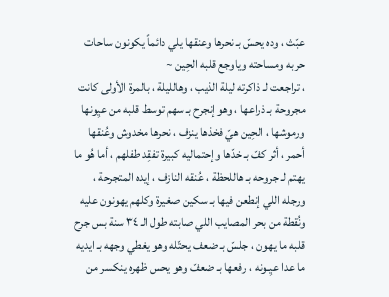عبّث ، وده يحسّ بـ نحرها وعنقها يلي دائماً يكونون ساحات حربه ومساحته وياوجع قلبه الحِين ~
، تراجعت لـ ذاكرته ليلة الذيب ، وهالليلة ، بالمرة الأولى كانت مجروحة بـ ذراعها ، وهو إنجرح بـ سهم توسط قلبه من عيِونها ورموشها ، الحِين هيّ فخذها ينزف ، نحرها مخدوش وعُنقها أحمر ، أثر كفّ بـ خدّها وإحتماليه كبيرة تفقِد طفلهم ، أما هُو ما يهتم لـ جروحه بـ هاللحظة ، عُنقه النازف ، إيده المتجرحة ، ورجله اللي إنطعن فيها بـ سكين صغيرة وكلهم يهونون عليه ونُقطة من بحر المصايب اللي صابته طول الـ ٣٤ سنة بس جرح قلبه ما يهون ، جلسّ بـ ضعف يحتّله وهو يغطي وجهه بـ ايديه ما عدا عيِـونه ، رفعها بـ ضعفّ وهو يحس ظهره ينكسر من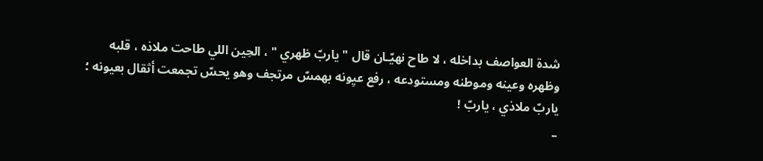شدة العواصف بداخله ، لا طاح نهيّـان قال " ياربّ ظهري " ، الحِين اللي طاحت ملاذه ، قلبه وظهره وعينه وموطنه ومستودعه ، رفع عيِونه بهمسّ مرتجف وهو يحسّ تجمعت أثقال بعيونه ؛ ياربّ ملاذي ، ياربّ !
_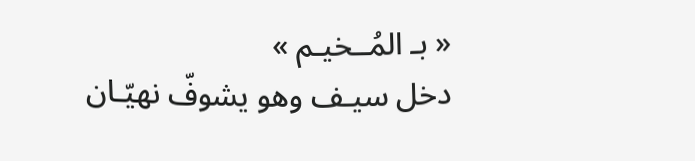« بـ المُــخيـم »
دخل سيـف وهو يشوفّ نهيّـان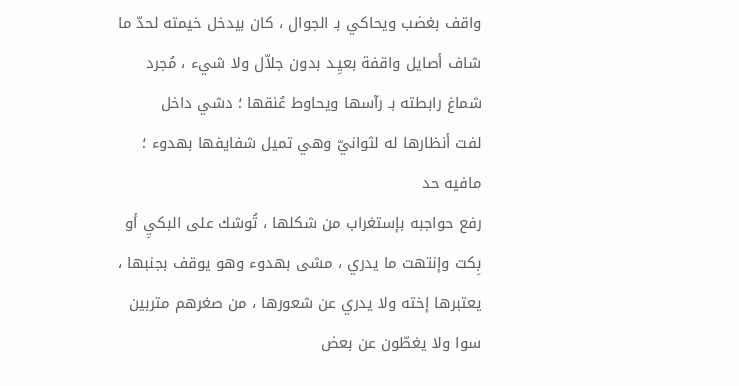واقف بغضب ويحاكي بـ الجوال ، كان بيدخل خيمته لحدّ ما شاف أصايل واقفة بعيِـد بدون جلاّل ولا شيء ، مُجرد شماغ رابطته بـ رآسها ويحاوط عُنقها ؛ دشي داخل
لفت أنظارها له لثوانيّ وهي تميل شفايفها بهدوء ؛ مافيه حد
رفع حواجبه بإستغراب من شكلها ، تُوشك على البكيِ أو بِكت وإنتهت ما يدري ، مشى بهدوء وهو يوقف بجنبها ، يعتبرها إخته ولا يدري عن شعورها ، من صغرهم متربين سوا ولا يغطّون عن بعض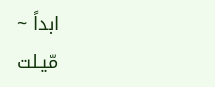ابداً ~
مّيـلت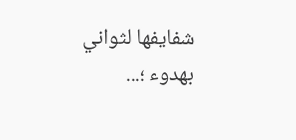شفايفها لثواني بهدوء ؛...